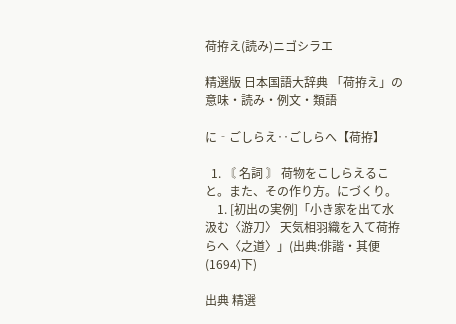荷拵え(読み)ニゴシラエ

精選版 日本国語大辞典 「荷拵え」の意味・読み・例文・類語

に‐ごしらえ‥ごしらへ【荷拵】

  1. 〘 名詞 〙 荷物をこしらえること。また、その作り方。にづくり。
    1. [初出の実例]「小き家を出て水汲む〈游刀〉 天気相羽織を入て荷拵らへ〈之道〉」(出典:俳諧・其便(1694)下)

出典 精選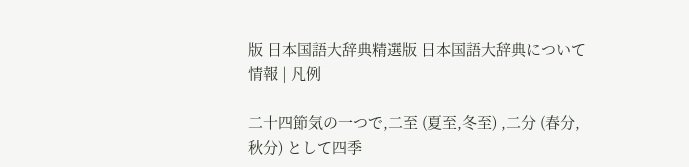版 日本国語大辞典精選版 日本国語大辞典について 情報 | 凡例

二十四節気の一つで,二至 (夏至,冬至) ,二分 (春分,秋分) として四季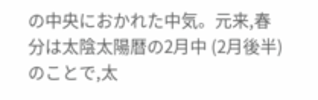の中央におかれた中気。元来,春分は太陰太陽暦の2月中 (2月後半) のことで,太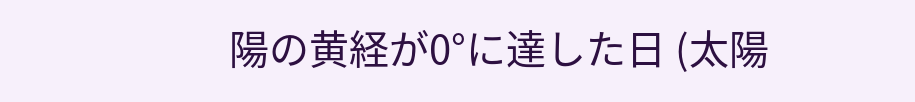陽の黄経が0°に達した日 (太陽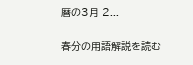暦の3月 2...

春分の用語解説を読む